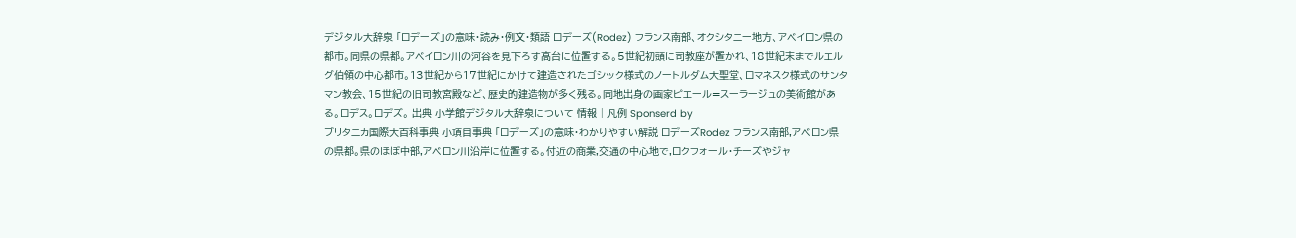デジタル大辞泉 「ロデーズ」の意味・読み・例文・類語 ロデーズ(Rodez) フランス南部、オクシタニー地方、アベイロン県の都市。同県の県都。アベイロン川の河谷を見下ろす高台に位置する。5世紀初頭に司教座が置かれ、18世紀末までルエルグ伯領の中心都市。13世紀から17世紀にかけて建造されたゴシック様式のノートルダム大聖堂、ロマネスク様式のサンタマン教会、15世紀の旧司教宮殿など、歴史的建造物が多く残る。同地出身の画家ピエール=スーラージュの美術館がある。ロデス。ロデズ。 出典 小学館デジタル大辞泉について 情報 | 凡例 Sponserd by
ブリタニカ国際大百科事典 小項目事典 「ロデーズ」の意味・わかりやすい解説 ロデーズRodez フランス南部,アベロン県の県都。県のほぼ中部,アベロン川沿岸に位置する。付近の商業,交通の中心地で,ロクフォール・チーズやジャ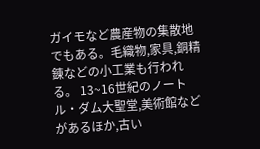ガイモなど農産物の集散地でもある。毛織物,家具,銅精錬などの小工業も行われる。 13~16世紀のノートル・ダム大聖堂,美術館などがあるほか,古い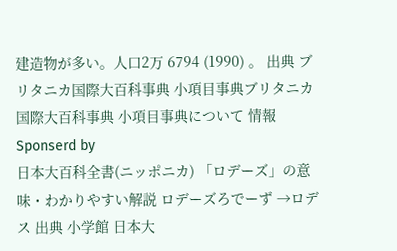建造物が多い。人口2万 6794 (1990) 。 出典 ブリタニカ国際大百科事典 小項目事典ブリタニカ国際大百科事典 小項目事典について 情報 Sponserd by
日本大百科全書(ニッポニカ) 「ロデーズ」の意味・わかりやすい解説 ロデーズろでーず →ロデス 出典 小学館 日本大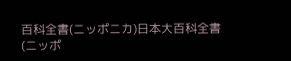百科全書(ニッポニカ)日本大百科全書(ニッポ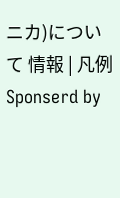ニカ)について 情報 | 凡例 Sponserd by